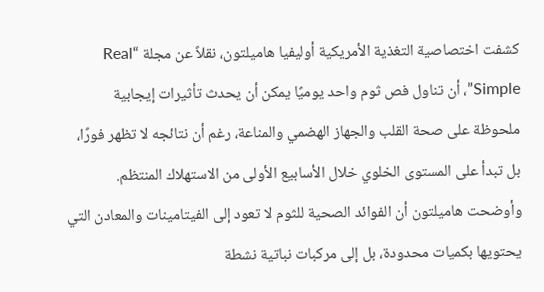كشفت اختصاصية التغذية الأمريكية أوليفيا هاميلتون، نقلاً عن مجلة “Real Simple”، أن تناول فص ثوم واحد يوميًا يمكن أن يحدث تأثيرات إيجابية ملحوظة على صحة القلب والجهاز الهضمي والمناعة، رغم أن نتائجه لا تظهر فورًا، بل تبدأ على المستوى الخلوي خلال الأسابيع الأولى من الاستهلاك المنتظم.
وأوضحت هاميلتون أن الفوائد الصحية للثوم لا تعود إلى الفيتامينات والمعادن التي يحتويها بكميات محدودة، بل إلى مركبات نباتية نشطة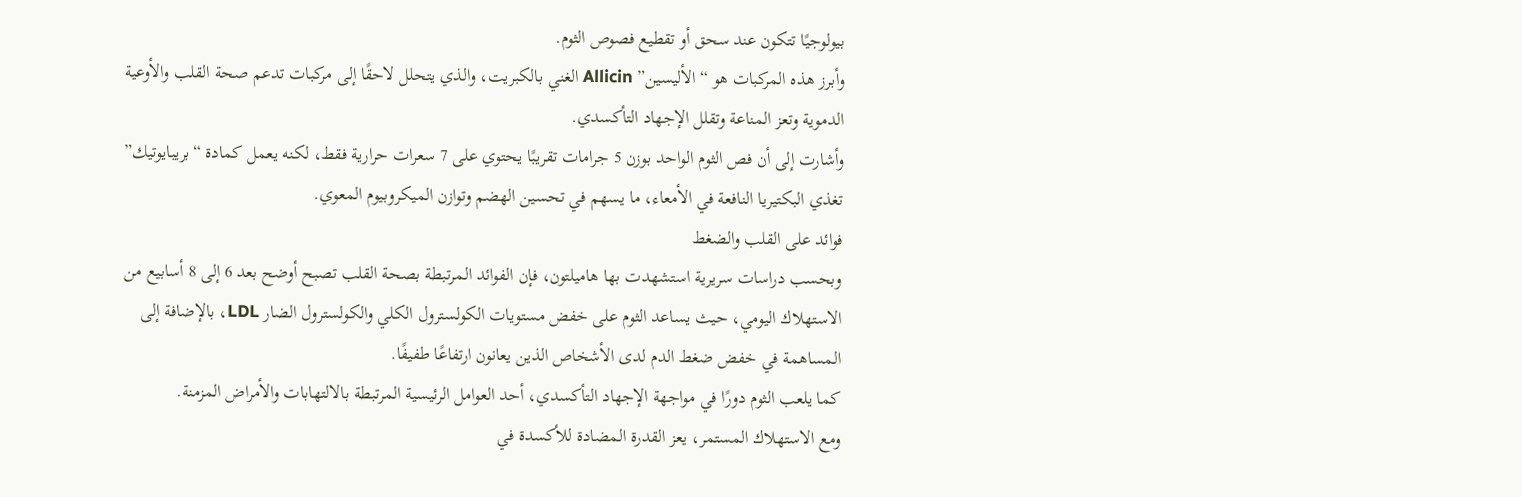بيولوجيًا تتكون عند سحق أو تقطيع فصوص الثوم.
وأبرز هذه المركبات هو “الأليسين” Allicin الغني بالكبريت، والذي يتحلل لاحقًا إلى مركبات تدعم صحة القلب والأوعية الدموية وتعز المناعة وتقلل الإجهاد التأكسدي.
وأشارت إلى أن فص الثوم الواحد بوزن 5 جرامات تقريبًا يحتوي على 7 سعرات حرارية فقط، لكنه يعمل كمادة “بريبايوتيك” تغذي البكتيريا النافعة في الأمعاء، ما يسهم في تحسين الهضم وتوازن الميكروبيوم المعوي.
فوائد على القلب والضغط
وبحسب دراسات سريرية استشهدت بها هاميلتون، فإن الفوائد المرتبطة بصحة القلب تصبح أوضح بعد 6 إلى 8 أسابيع من الاستهلاك اليومي، حيث يساعد الثوم على خفض مستويات الكولسترول الكلي والكولسترول الضار LDL، بالإضافة إلى المساهمة في خفض ضغط الدم لدى الأشخاص الذين يعانون ارتفاعًا طفيفًا.
كما يلعب الثوم دورًا في مواجهة الإجهاد التأكسدي، أحد العوامل الرئيسية المرتبطة بالالتهابات والأمراض المزمنة.
ومع الاستهلاك المستمر، يعز القدرة المضادة للأكسدة في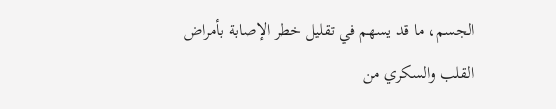الجسم، ما قد يسهم في تقليل خطر الإصابة بأمراض القلب والسكري من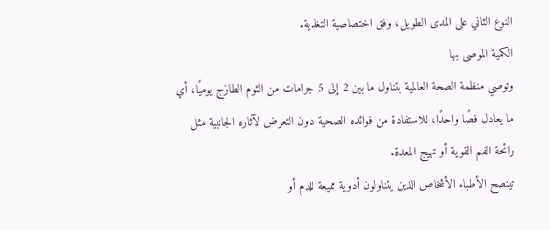النوع الثاني على المدى الطويل، وفق اختصاصية التغذية.
الكمية الموصى بها
وتوصي منظمة الصحة العالمية بتناول ما بين 2 إلى 5 جرامات من الثوم الطازج يوميًا، أي ما يعادل فصًا واحدًا، للاستفادة من فوائده الصحية دون التعرض لآثاره الجانبية مثل رائحة الفم القوية أو تهيج المعدة.
تينصح الأطباء الأشخاص الذين يتناولون أدوية مميعة للدم أو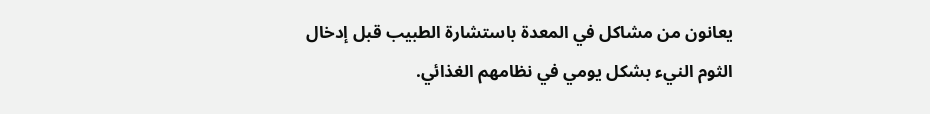يعانون من مشاكل في المعدة باستشارة الطبيب قبل إدخال الثوم النيء بشكل يومي في نظامهم الغذائي.